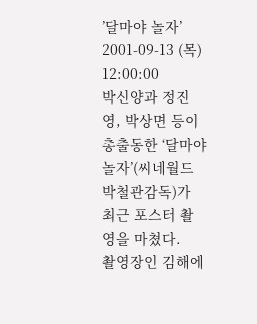’달마야 놀자’
2001-09-13 (목) 12:00:00
박신양과 정진영, 박상면 등이 총출동한 ‘달마야 놀자’(씨네월드 박철관감독)가 최근 포스터 촬영을 마쳤다.
촬영장인 김해에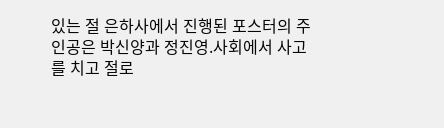있는 절 은하사에서 진행된 포스터의 주인공은 박신양과 정진영.사회에서 사고를 치고 절로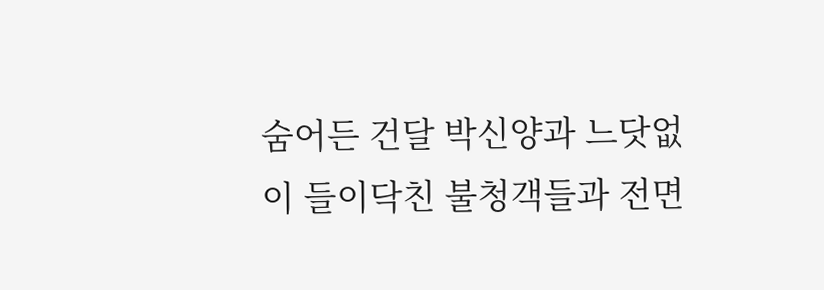숨어든 건달 박신양과 느닷없이 들이닥친 불청객들과 전면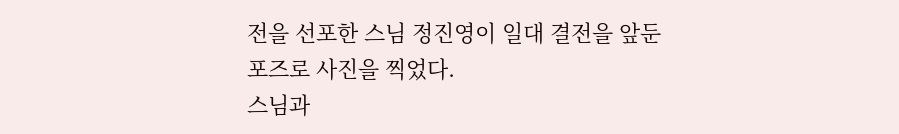전을 선포한 스님 정진영이 일대 결전을 앞둔 포즈로 사진을 찍었다.
스님과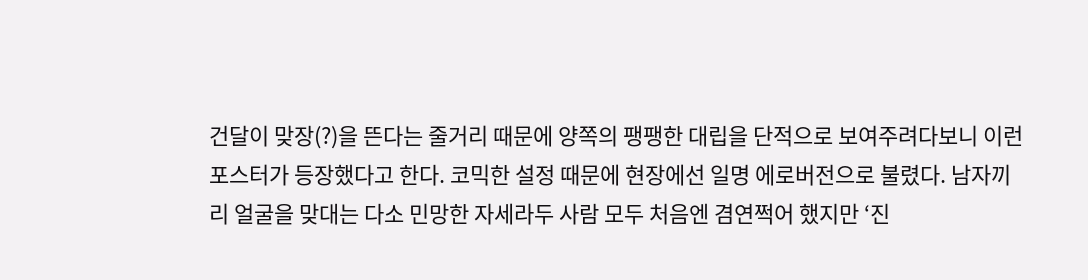건달이 맞장(?)을 뜬다는 줄거리 때문에 양쪽의 팽팽한 대립을 단적으로 보여주려다보니 이런 포스터가 등장했다고 한다. 코믹한 설정 때문에 현장에선 일명 에로버전으로 불렸다. 남자끼리 얼굴을 맞대는 다소 민망한 자세라두 사람 모두 처음엔 겸연쩍어 했지만 ‘진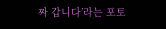짜 갑니다’라는 포토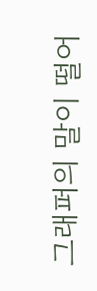그래퍼의 말이 떨어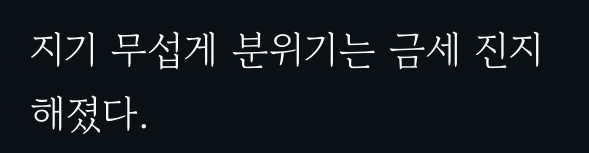지기 무섭게 분위기는 금세 진지해졌다.